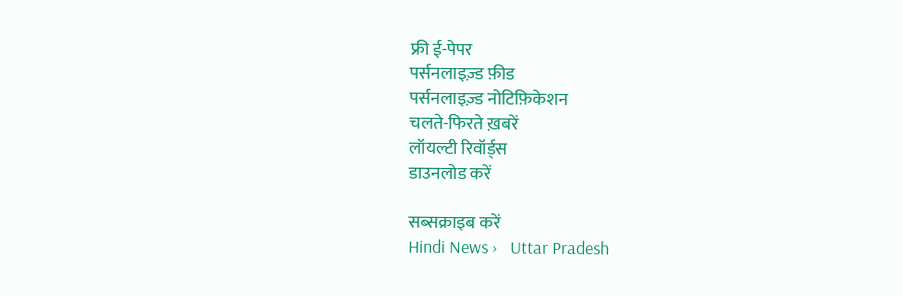फ्री ई-पेपर
पर्सनलाइज़्ड फ़ीड
पर्सनलाइज़्ड नोटिफ़िकेशन
चलते-फिरते ख़बरें
लॉयल्टी रिवॉर्ड्स
डाउनलोड करें

सब्सक्राइब करें
Hindi News ›   Uttar Pradesh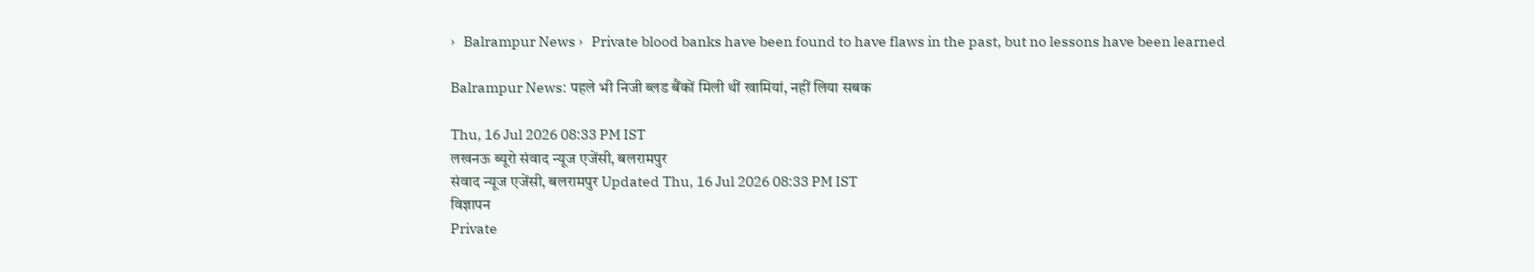›   Balrampur News ›   Private blood banks have been found to have flaws in the past, but no lessons have been learned

Balrampur News: पहले भी निजी ब्लड बैंकों मिली थीं खामियां, नहीं लिया सबक

Thu, 16 Jul 2026 08:33 PM IST
लखनऊ ब्यूरो संवाद न्यूज एजेंसी, बलरामपुर
संवाद न्यूज एजेंसी, बलरामपुर Updated Thu, 16 Jul 2026 08:33 PM IST
विज्ञापन
Private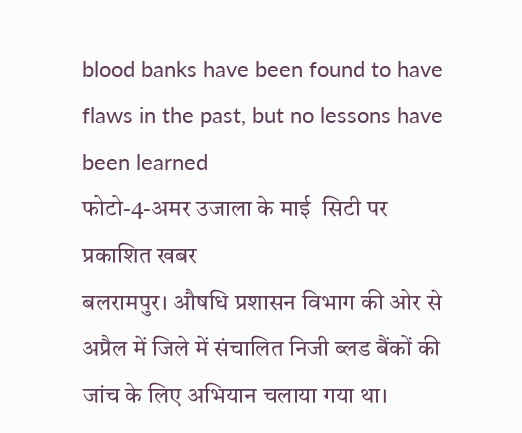blood banks have been found to have flaws in the past, but no lessons have been learned
फोटो-4-अमर उजाला के माई  सिटी पर प्रकाशित खबर
बलरामपुर। औषधि प्रशासन विभाग की ओर से अप्रैल में जिले में संचालित निजी ब्लड बैंकों की जांच के लिए अभियान चलाया गया था।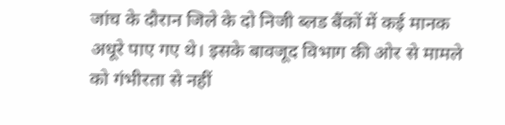जांच के दौरान जिले के दो निजी ब्लड बैंकों में कई मानक अधूरे पाए गए थे। इसके बावजूद विभाग की ओर से मामले को गंभीरता से नहीं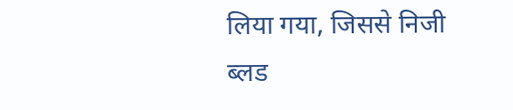लिया गया, जिससे निजी ब्लड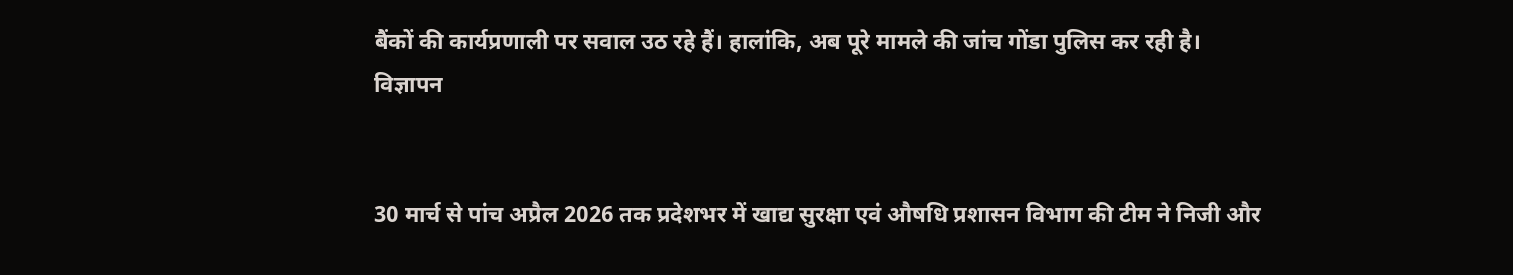बैंकों की कार्यप्रणाली पर सवाल उठ रहे हैं। हालांकि, अब पूरे मामले की जांच गोंडा पुलिस कर रही है।
विज्ञापन


30 मार्च से पांच अप्रैल 2026 तक प्रदेशभर में खाद्य सुरक्षा एवं औषधि प्रशासन विभाग की टीम ने निजी और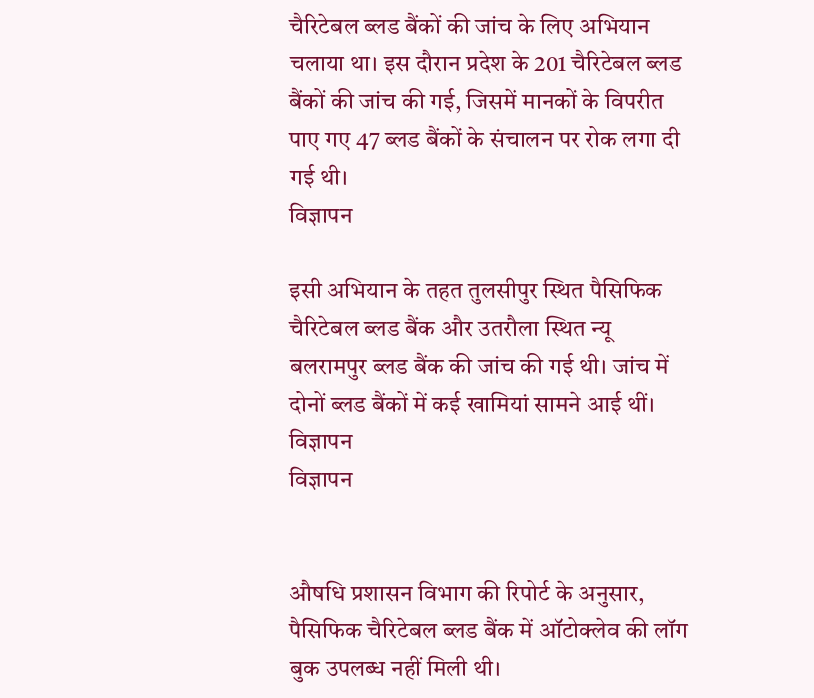चैरिटेबल ब्लड बैंकों की जांच के लिए अभियान चलाया था। इस दौरान प्रदेश के 201 चैरिटेबल ब्लड बैंकों की जांच की गई, जिसमें मानकों के विपरीत पाए गए 47 ब्लड बैंकों के संचालन पर रोक लगा दी गई थी।
विज्ञापन

इसी अभियान के तहत तुलसीपुर स्थित पैसिफिक चैरिटेबल ब्लड बैंक और उतरौला स्थित न्यू बलरामपुर ब्लड बैंक की जांच की गई थी। जांच में दोनों ब्लड बैंकों में कई खामियां सामने आई थीं।
विज्ञापन
विज्ञापन


औषधि प्रशासन विभाग की रिपोर्ट के अनुसार, पैसिफिक चैरिटेबल ब्लड बैंक में ऑटोक्लेव की लॉग बुक उपलब्ध नहीं मिली थी।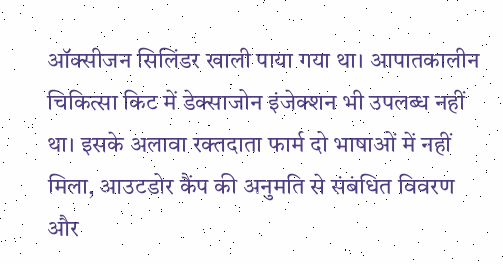ऑक्सीजन सिलिंडर खाली पाया गया था। आपातकालीन चिकित्सा किट में डेक्साजोन इंजेक्शन भी उपलब्ध नहीं था। इसके अलावा रक्तदाता फार्म दो भाषाओं में नहीं मिला, आउटडोर कैंप की अनुमति से संबंधित विवरण और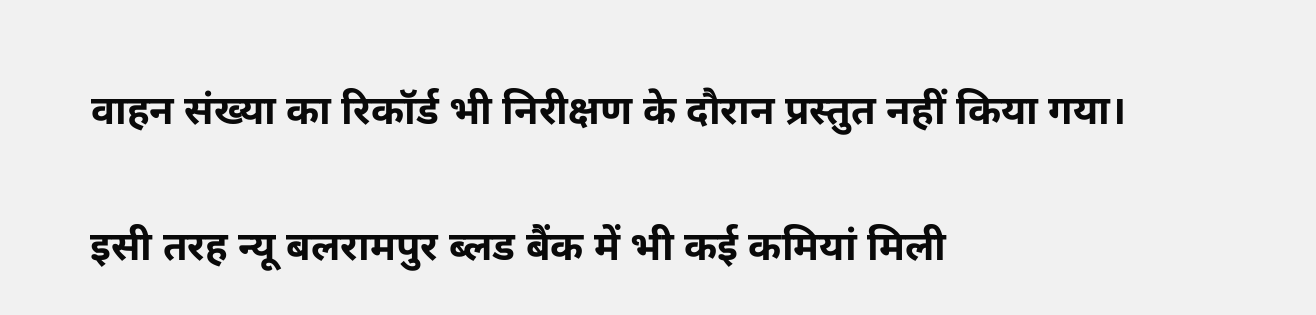वाहन संख्या का रिकॉर्ड भी निरीक्षण के दौरान प्रस्तुत नहीं किया गया।

इसी तरह न्यू बलरामपुर ब्लड बैंक में भी कई कमियां मिली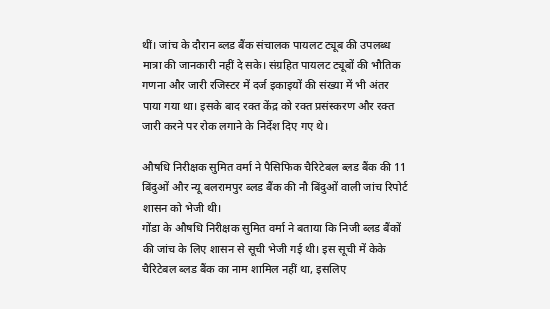थीं। जांच के दौरान ब्लड बैंक संचालक पायलट ट्यूब की उपलब्ध मात्रा की जानकारी नहीं दे सके। संग्रहित पायलट ट्यूबों की भौतिक गणना और जारी रजिस्टर में दर्ज इकाइयों की संख्या में भी अंतर पाया गया था। इसके बाद रक्त केंद्र को रक्त प्रसंस्करण और रक्त जारी करने पर रोक लगाने के निर्देश दिए गए थे।

औषधि निरीक्षक सुमित वर्मा ने पैसिफिक चैरिटेबल ब्लड बैंक की 11 बिंदुओं और न्यू बलरामपुर ब्लड बैंक की नौ बिंदुओं वाली जांच रिपोर्ट शासन को भेजी थी।
गोंडा के औषधि निरीक्षक सुमित वर्मा ने बताया कि निजी ब्लड बैंकों की जांच के लिए शासन से सूची भेजी गई थी। इस सूची में केके चैरिटेबल ब्लड बैंक का नाम शामिल नहीं था, इसलिए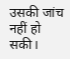उसकी जांच नहीं हो सकी।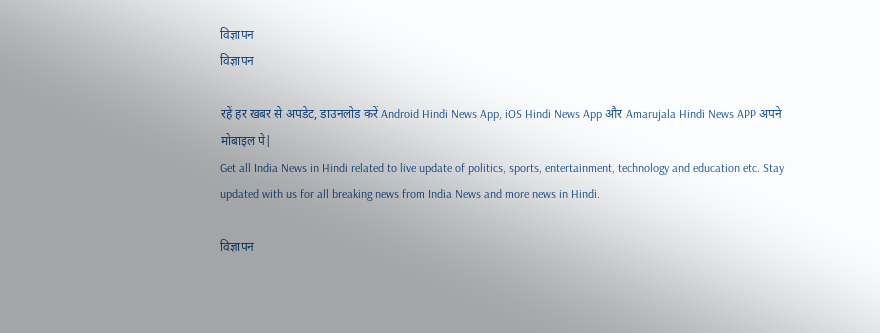विज्ञापन
विज्ञापन

रहें हर खबर से अपडेट, डाउनलोड करें Android Hindi News App, iOS Hindi News App और Amarujala Hindi News APP अपने मोबाइल पे|
Get all India News in Hindi related to live update of politics, sports, entertainment, technology and education etc. Stay updated with us for all breaking news from India News and more news in Hindi.

विज्ञापन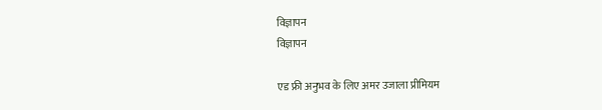विज्ञापन
विज्ञापन

एड फ्री अनुभव के लिए अमर उजाला प्रीमियम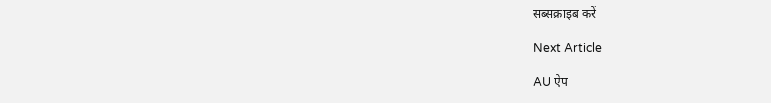सब्सक्राइब करें

Next Article

AU ऐप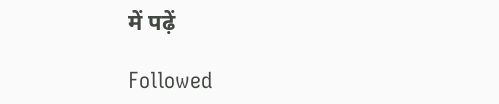में पढ़ें

Followed